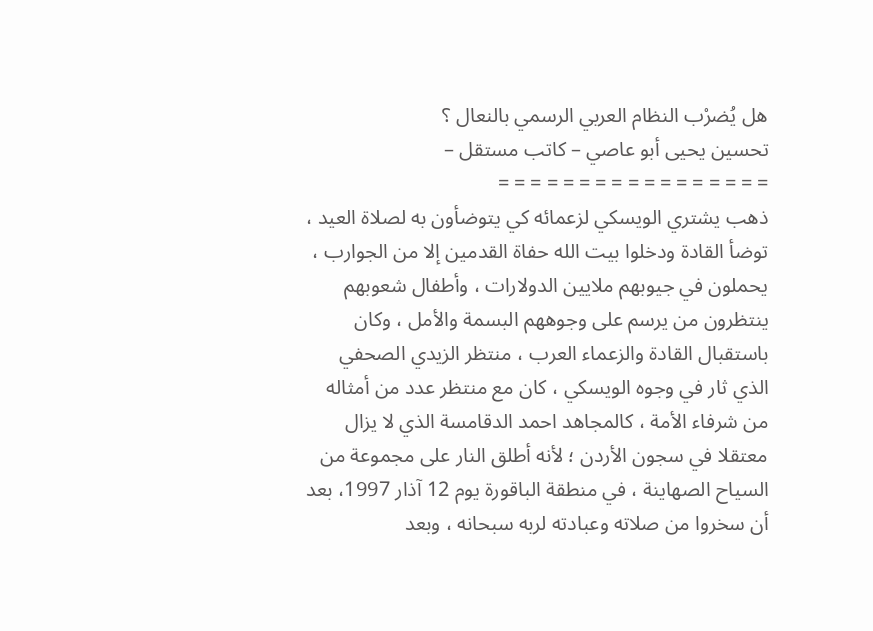هل يُضرْب النظام العربي الرسمي بالنعال ؟
تحسين يحيى أبو عاصي – كاتب مستقل –
= = = = = = = = = = = = = = = = =
ذهب يشتري الويسكي لزعمائه كي يتوضأون به لصلاة العيد ، توضأ القادة ودخلوا بيت الله حفاة القدمين إلا من الجوارب ، يحملون في جيوبهم ملايين الدولارات ، وأطفال شعوبهم ينتظرون من يرسم على وجوههم البسمة والأمل ، وكان باستقبال القادة والزعماء العرب ، منتظر الزيدي الصحفي الذي ثار في وجوه الويسكي ، كان مع منتظر عدد من أمثاله من شرفاء الأمة ، كالمجاهد احمد الدقامسة الذي لا يزال معتقلا في سجون الأردن ؛ لأنه أطلق النار على مجموعة من السياح الصهاينة ، في منطقة الباقورة يوم 12 آذار 1997، بعد أن سخروا من صلاته وعبادته لربه سبحانه ، وبعد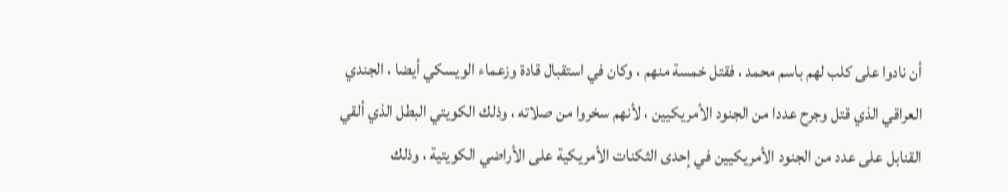أن نادوا على كلب لهم باسم محمد ، فقتل خمسة منهم ، وكان في استقبال قادة وزعماء الويسكي أيضا ، الجندي العراقي الذي قتل وجرح عددا من الجنود الأمريكيين ، لأنهم سخروا من صلاته ، وذلك الكويتي البطل الذي ألقي القنابل على عدد من الجنود الأمريكيين في إحدى الثكنات الأمريكية على الأراضي الكويتية ، وذلك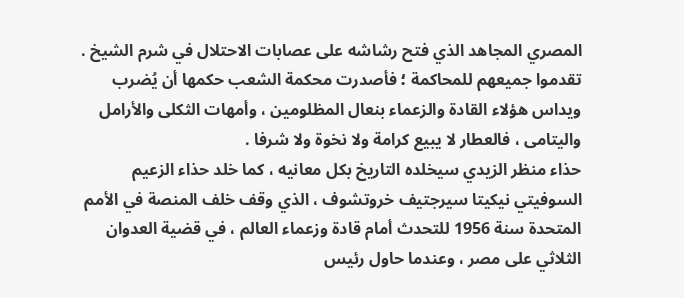المصري المجاهد الذي فتح رشاشه على عصابات الاحتلال في شرم الشيخ .
تقدموا جميعهم للمحاكمة ؛ فأصدرت محكمة الشعب حكمها أن يُضرب ويداس هؤلاء القادة والزعماء بنعال المظلومين ، وأمهات الثكلى والأرامل واليتامى ، فالعطار لا يبيع كرامة ولا نخوة ولا شرفا .
حذاء منظر الزيدي سيخلده التاريخ بكل معانيه ، كما خلد حذاء الزعيم السوفيتي نيكيتا سيرجتيف خروتشوف ، الذي وقف خلف المنصة في الأمم المتحدة سنة 1956 للتحدث أمام قادة وزعماء العالم ، في قضية العدوان الثلاثي على مصر ، وعندما حاول رئيس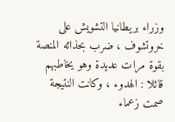وزراء بريطانيا التشويش على خروتشوف ، ضرب بحذائه المنصة بقوة مرات عديدة وهو يخاطبهم قائلا : الهدوء ، وكانت النتيجة صمت زعماء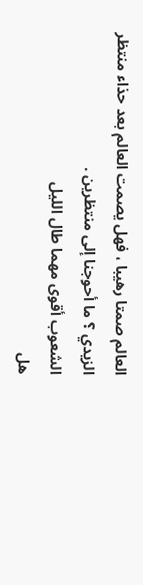العالم صمتا رهيبا ، فهل يصمت العالم بعد حذاء منتظر الزيدي ؟ ما أحوجنا إلى منتظرين .
الشعوب أقوى مهما طال الليل
هل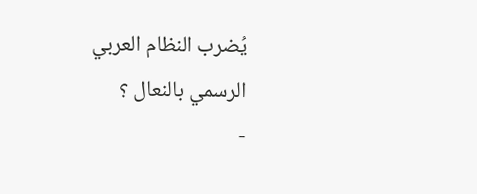يُضرب النظام العربي الرسمي بالنعال ؟
-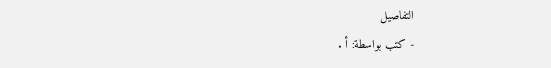التفاصيل
- كتب بواسطة: أ .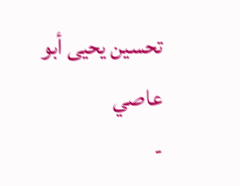تحسين يحيى أبو عاصي
-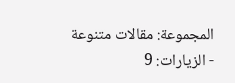المجموعة: مقالات متنوعة
- الزيارات: 9